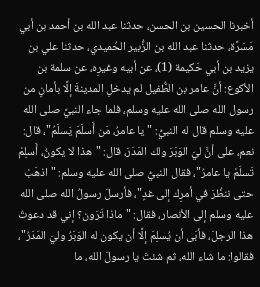أخبرنا الحسين بن الحسن، حدثنا عبد الله بن أحمد بن أبي مَسَرَّة، حدثنا عبد الله بن الزُّبير الحُميدي، حدثنا علي بن يزيد بن أبي حَكيمة (1)، عن أبيه وغيرِه، عن سلمة بن الأكوع: أنَّ عامر بن الطُّفيل لم يدخلِ المدينةَ إلَّا بأمانٍ من رسول الله صلى الله عليه وسلم، فلما جاء النبيَّ صلى الله عليه وسلم قال له النبيُّ: "يا عامرُ، مَن أَسلَمَ يَسلَمُ"، قال: نعم، على أنَّ ليَ الوَبَرَ ولك المَدَرَ، قال: "هذا لا يكونُ، أَسلِمْ تَسلَمْ يا عامرُ"، فقال النبيُّ صلى الله عليه وسلم: "اذهَبْ حتى ننظُرَ في أمرِك إلى غدٍ"، فأرسلَ رسولُ الله صلى الله عليه وسلم إلى الأنصار، فقال: "ماذا تَرَون؟ إني قد دعوتُ هذا الرجلَ، فأبَى أن يُسلِمَ إلَّا أن يكون له الوَبَرُ وليَ المَدَرُ"، فقالوا: ما شاء الله، ثم شئتَ يا رسولَ الله، ما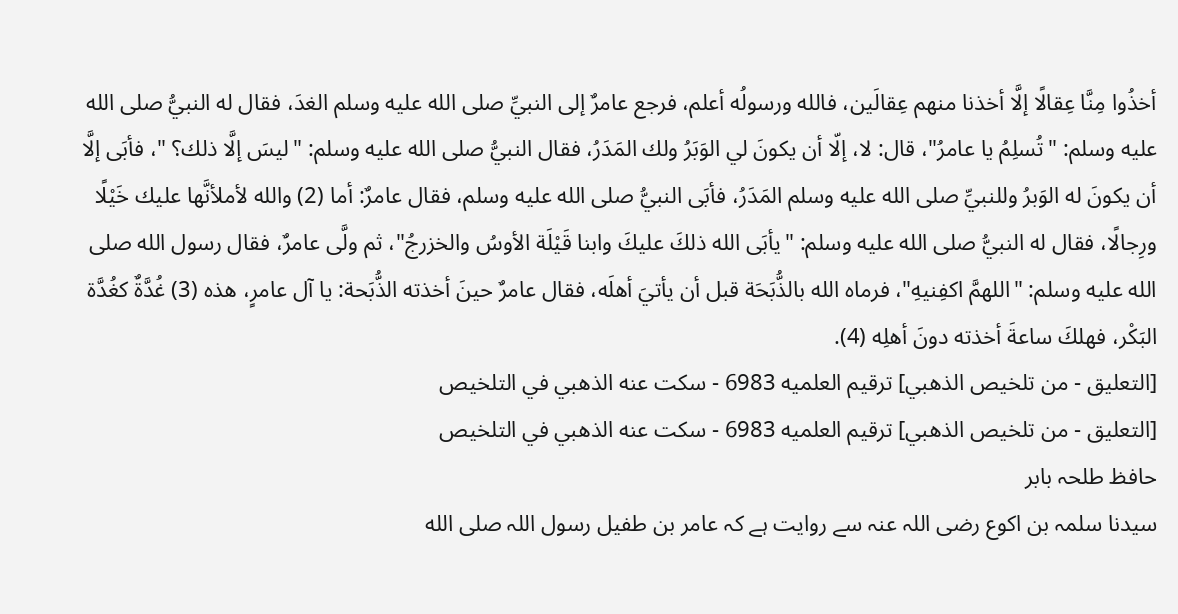أخذُوا مِنَّا عِقالًا إلَّا أخذنا منهم عِقالَين، فالله ورسولُه أعلم، فرجع عامرٌ إلى النبيِّ صلى الله عليه وسلم الغدَ، فقال له النبيُّ صلى الله عليه وسلم: "تُسلِمُ يا عامرُ"، قال: لا، إلّا أن يكونَ لي الوَبَرُ ولك المَدَرُ، فقال النبيُّ صلى الله عليه وسلم: "ليسَ إلَّا ذلك؟ "، فأبَى إلَّا أن يكونَ له الوَبرُ وللنبيِّ صلى الله عليه وسلم المَدَرُ، فأبَى النبيُّ صلى الله عليه وسلم، فقال عامرٌ: أما (2) والله لأملأنَّها عليك خَيْلًا ورِجالًا، فقال له النبيُّ صلى الله عليه وسلم: "يأبَى الله ذلكَ عليكَ وابنا قَيْلَة الأوسُ والخزرجُ"، ثم ولَّى عامرٌ، فقال رسول الله صلى الله عليه وسلم: "اللهمَّ اكفِنيهِ"، فرماه الله بالذُّبَحَة قبل أن يأتيَ أهلَه، فقال عامرٌ حينَ أخذته الذُّبَحة: يا آل عامرٍ، هذه (3) غُدَّةٌ كغُدَّة البَكْر، فهلكَ ساعةَ أخذته دونَ أهلِه (4).
[التعليق - من تلخيص الذهبي] ترقيم العلميه 6983 - سكت عنه الذهبي في التلخيص
[التعليق - من تلخيص الذهبي] ترقيم العلميه 6983 - سكت عنه الذهبي في التلخيص
حافظ طلحہ بابر
سیدنا سلمہ بن اکوع رضی اللہ عنہ سے روایت ہے کہ عامر بن طفیل رسول اللہ صلى الله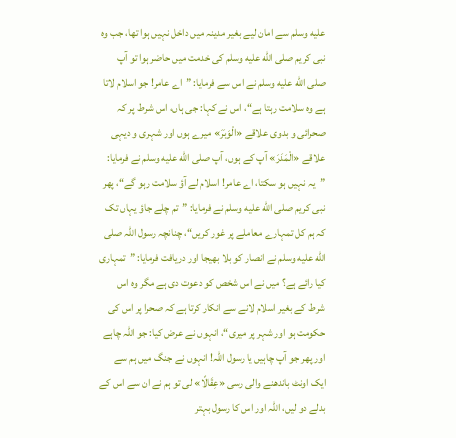عليه وسلم سے امان لیے بغیر مدینہ میں داخل نہیں ہوا تھا، جب وہ نبی کریم صلى الله عليه وسلم کی خدمت میں حاضر ہوا تو آپ صلى الله عليه وسلم نے اس سے فرمایا: ”اے عامر! جو اسلام لاتا ہے وہ سلامت رہتا ہے“، اس نے کہا: جی ہاں، اس شرط پر کہ صحرائی و بدوی علاقے «الْوَبَرَ» میرے ہوں اور شہری و دیہی علاقے «الْمَدَرَ» آپ کے ہوں، آپ صلى الله عليه وسلم نے فرمایا: ”یہ نہیں ہو سکتا، اے عامر! اسلام لے آؤ سلامت رہو گے“، پھر نبی کریم صلى الله عليه وسلم نے فرمایا: ”تم چلے جاؤ یہاں تک کہ ہم کل تمہارے معاملے پر غور کریں“، چنانچہ رسول اللہ صلى الله عليه وسلم نے انصار کو بلا بھیجا اور دریافت فرمایا: ”تمہاری کیا رائے ہے؟ میں نے اس شخص کو دعوت دی ہے مگر وہ اس شرط کے بغیر اسلام لانے سے انکار کرتا ہے کہ صحرا پر اس کی حکومت ہو اور شہر پر میری“، انہوں نے عرض کیا: جو اللہ چاہے اور پھر جو آپ چاہیں یا رسول اللہ! انہوں نے جنگ میں ہم سے ایک اونٹ باندھنے والی رسی «عِقَالًا» لی تو ہم نے ان سے اس کے بدلے دو لیں، اللہ اور اس کا رسول بہتر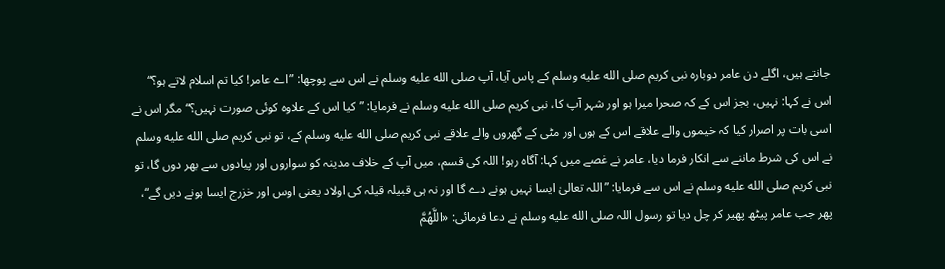جانتے ہیں، اگلے دن عامر دوبارہ نبی کریم صلى الله عليه وسلم کے پاس آیا، آپ صلى الله عليه وسلم نے اس سے پوچھا: ”اے عامر! کیا تم اسلام لاتے ہو؟“ اس نے کہا: نہیں، بجز اس کے کہ صحرا میرا ہو اور شہر آپ کا، نبی کریم صلى الله عليه وسلم نے فرمایا: ”کیا اس کے علاوہ کوئی صورت نہیں؟“ مگر اس نے اسی بات پر اصرار کیا کہ خیموں والے علاقے اس کے ہوں اور مٹی کے گھروں والے علاقے نبی کریم صلى الله عليه وسلم کے، تو نبی کریم صلى الله عليه وسلم نے اس کی شرط ماننے سے انکار فرما دیا، عامر نے غصے میں کہا: آگاہ رہو! اللہ کی قسم، میں آپ کے خلاف مدینہ کو سواروں اور پیادوں سے بھر دوں گا، تو نبی کریم صلى الله عليه وسلم نے اس سے فرمایا: ”اللہ تعالیٰ ایسا نہیں ہونے دے گا اور نہ ہی قبیلہ قیلہ کی اولاد یعنی اوس اور خزرج ایسا ہونے دیں گے“، پھر جب عامر پیٹھ پھیر کر چل دیا تو رسول اللہ صلى الله عليه وسلم نے دعا فرمائی: «اللَّهُمَّ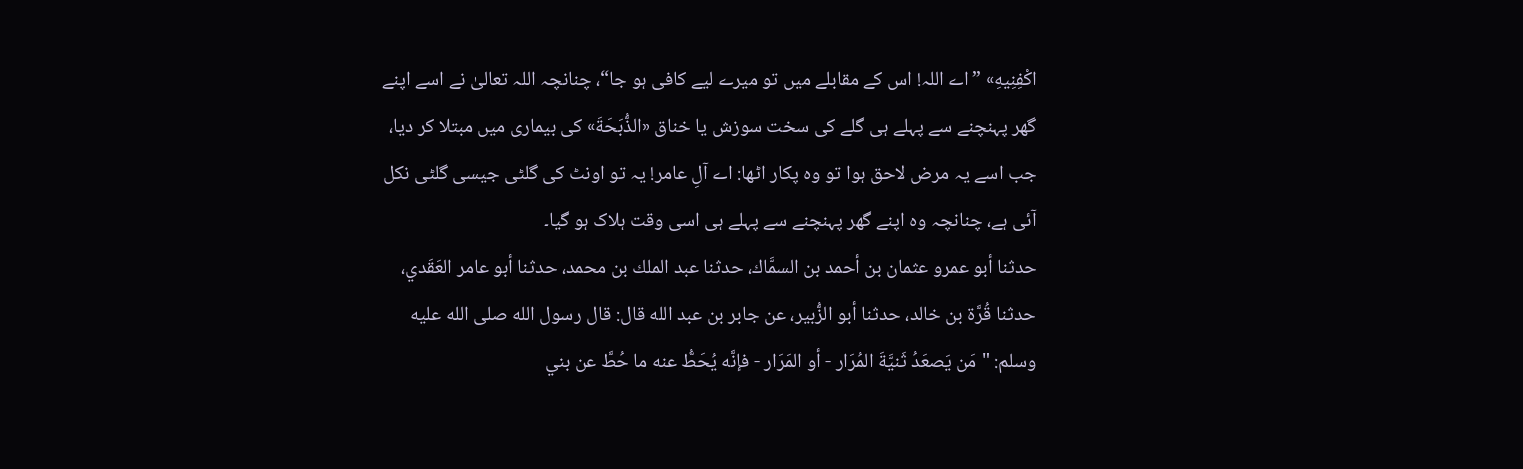اكْفِنِيهِ» ”اے اللہ! اس کے مقابلے میں تو میرے لیے کافی ہو جا“، چنانچہ اللہ تعالیٰ نے اسے اپنے گھر پہنچنے سے پہلے ہی گلے کی سخت سوزش یا خناق «الذُّبَحَةَ» کی بیماری میں مبتلا کر دیا، جب اسے یہ مرض لاحق ہوا تو وہ پکار اٹھا: اے آلِ عامر! یہ تو اونٹ کی گلٹی جیسی گلٹی نکل آئی ہے، چنانچہ وہ اپنے گھر پہنچنے سے پہلے ہی اسی وقت ہلاک ہو گیا۔
حدثنا أبو عمرو عثمان بن أحمد بن السمَّاك، حدثنا عبد الملك بن محمد، حدثنا أبو عامر العَقَدي، حدثنا قُرَّة بن خالد، حدثنا أبو الزُّبير، عن جابر بن عبد الله قال: قال رسول الله صلى الله عليه وسلم: "مَن يَصعَدُ ثَنيَّةَ المُرَار - أو المَرَار - فإنَّه يُحَطُّ عنه ما حُطَّ عن بني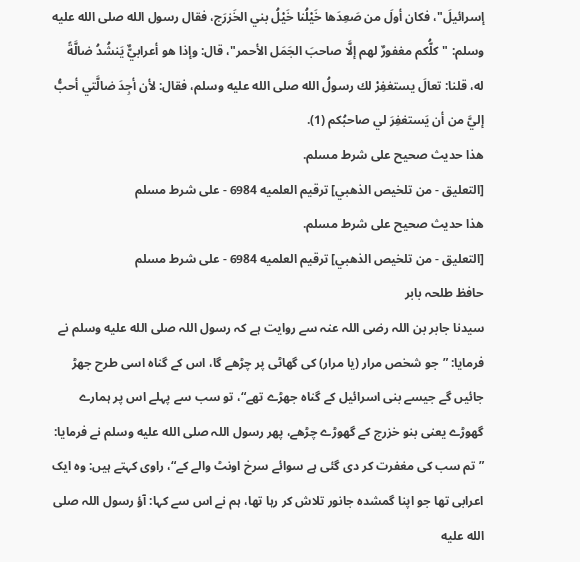إسرائيلَ"، فكان أولَ من صَعِدَها خَيْلُنا خَيْلُ بني الخَزرَج، فقال رسول الله صلى الله عليه وسلم: "كلُّكم مغفورٌ لهم إلَّا صاحبَ الجَمَل الأحمر"، قال: وإذا هو أعرابيٌّ يَنشُدُ ضالَّةً له، قلنا: تعالَ يستغفِرْ لك رسولُ الله صلى الله عليه وسلم، فقال: لأن أجِدَ ضالَّتي أحبُّ إليَّ من أن يَستغفِرَ لي صاحبُكم (1).
هذا حديث صحيح على شرط مسلم.
[التعليق - من تلخيص الذهبي] ترقيم العلميه 6984 - على شرط مسلم
هذا حديث صحيح على شرط مسلم.
[التعليق - من تلخيص الذهبي] ترقيم العلميه 6984 - على شرط مسلم
حافظ طلحہ بابر
سیدنا جابر بن اللہ رضی اللہ عنہ سے روایت ہے کہ رسول اللہ صلى الله عليه وسلم نے فرمایا: ”جو شخص مرار (یا مرار) کی گھاٹی پر چڑھے گا، اس کے گناہ اسی طرح جھڑ جائیں گے جیسے بنی اسرائیل کے گناہ جھڑے تھے“، تو سب سے پہلے اس پر ہمارے گھوڑے یعنی بنو خزرج کے گھوڑے چڑھے، پھر رسول اللہ صلى الله عليه وسلم نے فرمایا: ”تم سب کی مغفرت کر دی گئی ہے سوائے سرخ اونٹ والے کے“، راوی کہتے ہیں: وہ ایک اعرابی تھا جو اپنا گمشدہ جانور تلاش کر رہا تھا، ہم نے اس سے کہا: آؤ رسول اللہ صلى الله عليه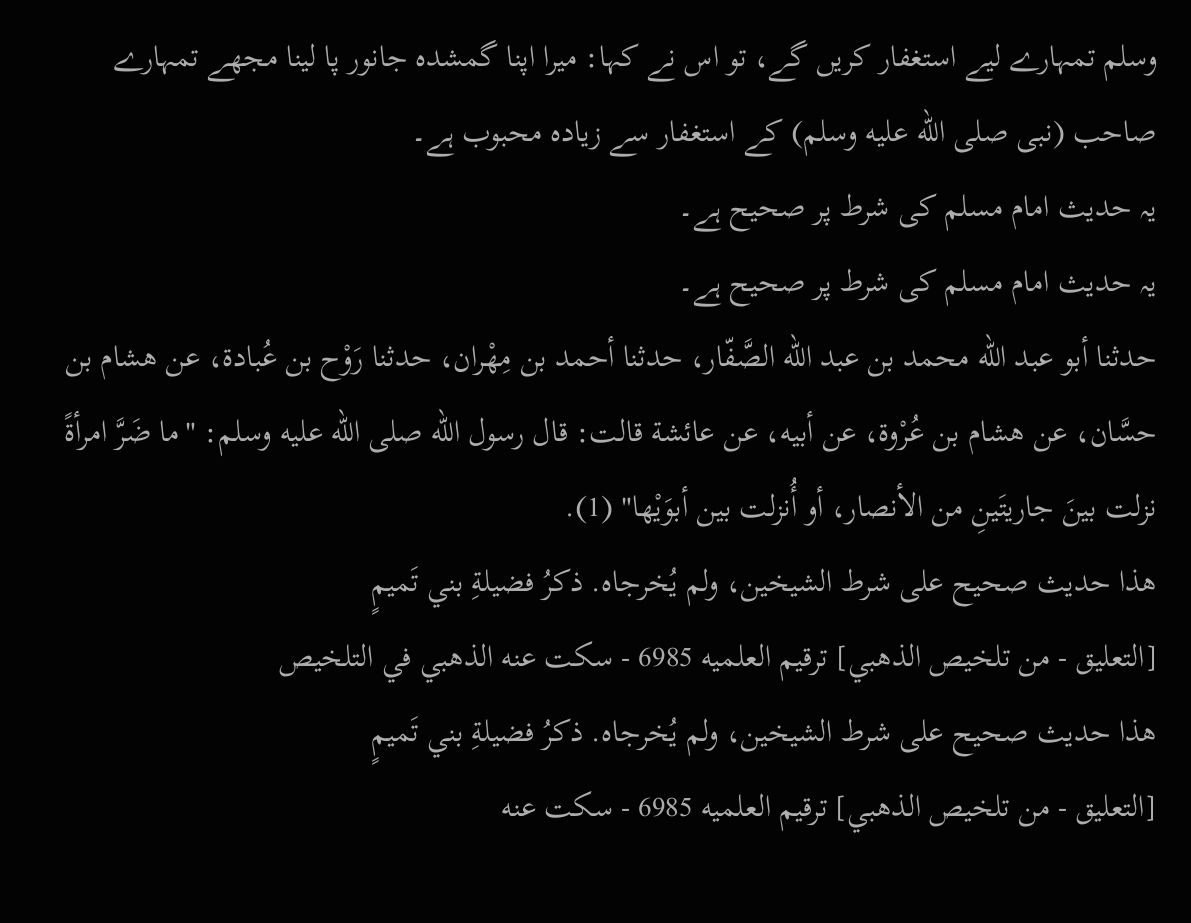وسلم تمہارے لیے استغفار کریں گے، تو اس نے کہا: میرا اپنا گمشدہ جانور پا لینا مجھے تمہارے صاحب (نبی صلى الله عليه وسلم) کے استغفار سے زیادہ محبوب ہے۔
یہ حدیث امام مسلم کی شرط پر صحیح ہے۔
یہ حدیث امام مسلم کی شرط پر صحیح ہے۔
حدثنا أبو عبد الله محمد بن عبد الله الصَّفّار، حدثنا أحمد بن مِهْران، حدثنا رَوْح بن عُبادة، عن هشام بن حسَّان، عن هشام بن عُرْوة، عن أبيه، عن عائشة قالت: قال رسول الله صلى الله عليه وسلم: "ما ضَرَّ امرأةً نزلت بينَ جاريتَينِ من الأنصار، أو أُنزلت بين أبوَيْها" (1).
هذا حديث صحيح على شرط الشيخين، ولم يُخرجاه. ذكرُ فضيلةِ بني تَميمٍ
[التعليق - من تلخيص الذهبي] ترقيم العلميه 6985 - سكت عنه الذهبي في التلخيص
هذا حديث صحيح على شرط الشيخين، ولم يُخرجاه. ذكرُ فضيلةِ بني تَميمٍ
[التعليق - من تلخيص الذهبي] ترقيم العلميه 6985 - سكت عنه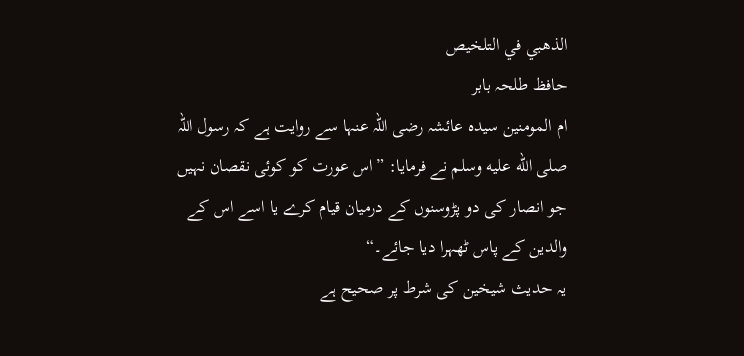الذهبي في التلخيص
حافظ طلحہ بابر
ام المومنین سیدہ عائشہ رضی اللہ عنہا سے روایت ہے کہ رسول اللہ صلى الله عليه وسلم نے فرمایا: ”اس عورت کو کوئی نقصان نہیں جو انصار کی دو پڑوسنوں کے درمیان قیام کرے یا اسے اس کے والدین کے پاس ٹھہرا دیا جائے۔“
یہ حدیث شیخین کی شرط پر صحیح ہے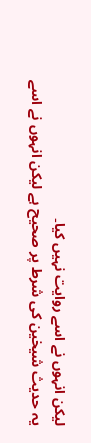لیکن انہوں نے اسے روایت نہیں کیا۔
یہ حدیث شیخین کی شرط پر صحیح ہے لیکن انہوں نے اسے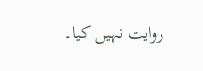روایت نہیں کیا۔